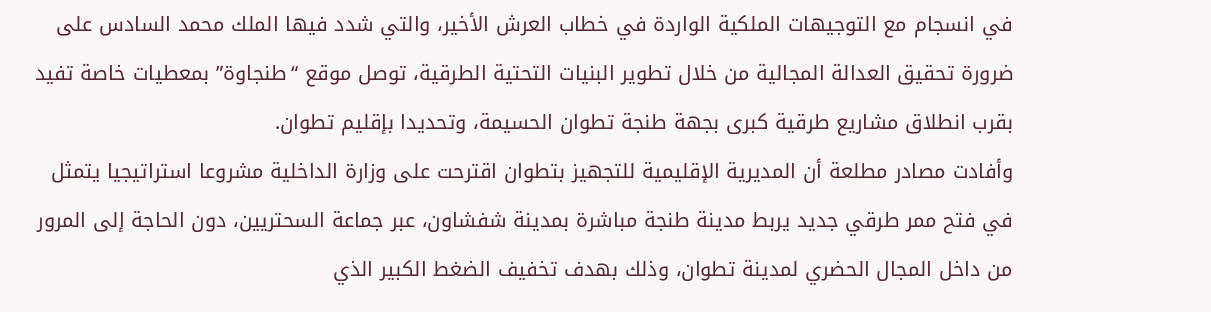في انسجام مع التوجيهات الملكية الواردة في خطاب العرش الأخير، والتي شدد فيها الملك محمد السادس على ضرورة تحقيق العدالة المجالية من خلال تطوير البنيات التحتية الطرقية، توصل موقع “طنجاوة” بمعطيات خاصة تفيد بقرب انطلاق مشاريع طرقية كبرى بجهة طنجة تطوان الحسيمة، وتحديدا بإقليم تطوان.
وأفادت مصادر مطلعة أن المديرية الإقليمية للتجهيز بتطوان اقترحت على وزارة الداخلية مشروعا استراتيجيا يتمثل في فتح ممر طرقي جديد يربط مدينة طنجة مباشرة بمدينة شفشاون، عبر جماعة السحتريين، دون الحاجة إلى المرور من داخل المجال الحضري لمدينة تطوان، وذلك بهدف تخفيف الضغط الكبير الذي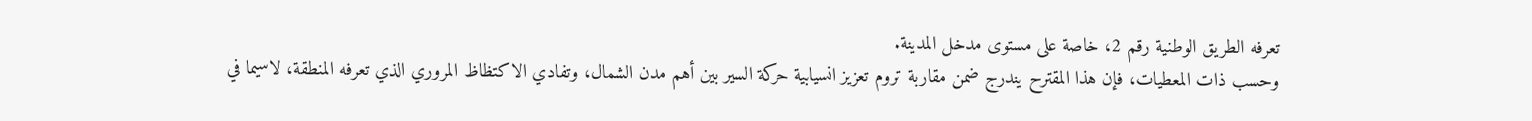تعرفه الطريق الوطنية رقم 2، خاصة على مستوى مدخل المدينة.
وحسب ذات المعطيات، فإن هذا المقترح يندرج ضمن مقاربة تروم تعزيز انسيابية حركة السير بين أهم مدن الشمال، وتفادي الاكتظاظ المروري الذي تعرفه المنطقة، لاسيما في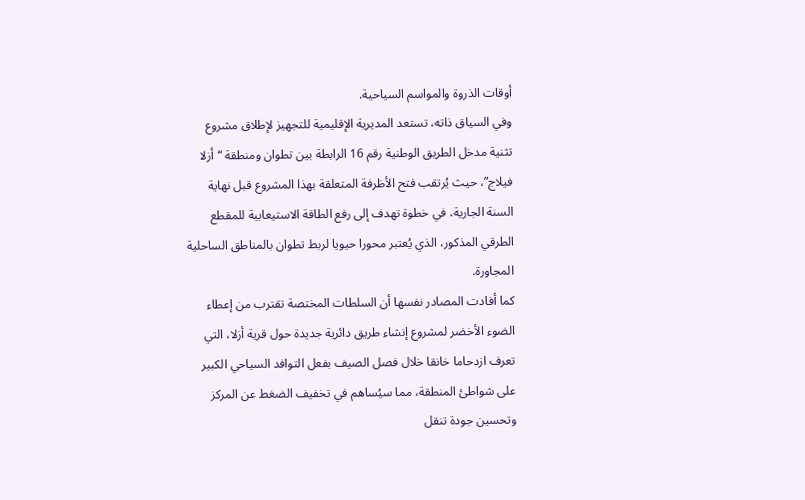أوقات الذروة والمواسم السياحية.
وفي السياق ذاته، تستعد المديرية الإقليمية للتجهيز لإطلاق مشروع تثنية مدخل الطريق الوطنية رقم 16 الرابطة بين تطوان ومنطقة “أزلا فيلاج”، حيث يُرتقب فتح الأظرفة المتعلقة بهذا المشروع قبل نهاية السنة الجارية، في خطوة تهدف إلى رفع الطاقة الاستيعابية للمقطع الطرقي المذكور، الذي يُعتبر محورا حيويا لربط تطوان بالمناطق الساحلية المجاورة.
كما أفادت المصادر نفسها أن السلطات المختصة تقترب من إعطاء الضوء الأخضر لمشروع إنشاء طريق دائرية جديدة حول قرية أزلا، التي تعرف ازدحاما خانقا خلال فصل الصيف بفعل التوافد السياحي الكبير على شواطئ المنطقة، مما سيُساهم في تخفيف الضغط عن المركز وتحسين جودة تنقل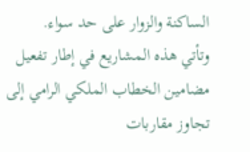الساكنة والزوار على حد سواء.
وتأتي هذه المشاريع في إطار تفعيل مضامين الخطاب الملكي الرامي إلى تجاوز مقاربات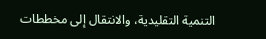التنمية التقليدية، والانتقال إلى مخططات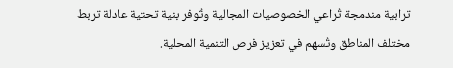ترابية مندمجة تُراعي الخصوصيات المجالية وتُوفر بنية تحتية عادلة تربط مختلف المناطق وتُسهم في تعزيز فرص التنمية المحلية.